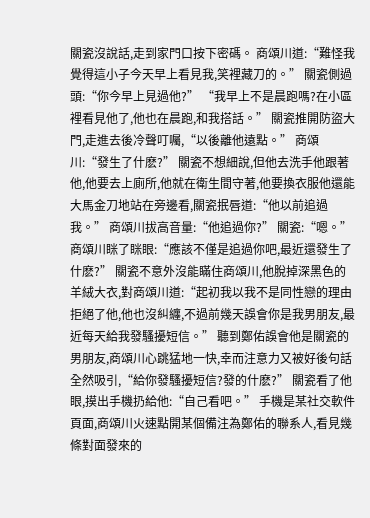關瓷沒說話,走到家門口按下密碼。 商頌川道:“難怪我覺得這小子今天早上看見我,笑裡藏刀的。” 關瓷側過頭:“你今早上見過他?” “我早上不是晨跑嗎?在小區裡看見他了,他也在晨跑,和我搭話。” 關瓷推開防盜大門,走進去後冷聲叮囑,“以後離他遠點。” 商頌川:“發生了什麽?” 關瓷不想細說,但他去洗手他跟著他,他要去上廁所,他就在衛生間守著,他要換衣服他還能大馬金刀地站在旁邊看,關瓷抿唇道:“他以前追過我。” 商頌川拔高音量:“他追過你?” 關瓷:“嗯。” 商頌川眯了眯眼:“應該不僅是追過你吧,最近還發生了什麽?” 關瓷不意外沒能瞞住商頌川,他脫掉深黑色的羊絨大衣,對商頌川道:“起初我以我不是同性戀的理由拒絕了他,他也沒糾纏,不過前幾天誤會你是我男朋友,最近每天給我發騷擾短信。” 聽到鄭佑誤會他是關瓷的男朋友,商頌川心跳猛地一快,幸而注意力又被好後句話全然吸引,“給你發騷擾短信?發的什麽?” 關瓷看了他眼,摸出手機扔給他:“自己看吧。” 手機是某社交軟件頁面,商頌川火速點開某個備注為鄭佑的聯系人,看見幾條對面發來的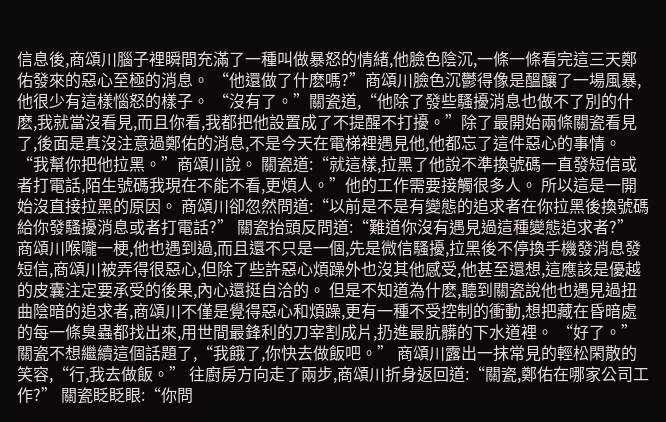信息後,商頌川腦子裡瞬間充滿了一種叫做暴怒的情緒,他臉色陰沉,一條一條看完這三天鄭佑發來的惡心至極的消息。 “他還做了什麽嗎?”商頌川臉色沉鬱得像是醞釀了一場風暴,他很少有這樣惱怒的樣子。 “沒有了。”關瓷道,“他除了發些騷擾消息也做不了別的什麽,我就當沒看見,而且你看,我都把他設置成了不提醒不打擾。”除了最開始兩條關瓷看見了,後面是真沒注意過鄭佑的消息,不是今天在電梯裡遇見他,他都忘了這件惡心的事情。 “我幫你把他拉黑。”商頌川說。 關瓷道:“就這樣,拉黑了他說不準換號碼一直發短信或者打電話,陌生號碼我現在不能不看,更煩人。”他的工作需要接觸很多人。 所以這是一開始沒直接拉黑的原因。 商頌川卻忽然問道:“以前是不是有變態的追求者在你拉黑後換號碼給你發騷擾消息或者打電話?” 關瓷抬頭反問道:“難道你沒有遇見過這種變態追求者?” 商頌川喉嚨一梗,他也遇到過,而且還不只是一個,先是微信騷擾,拉黑後不停換手機發消息發短信,商頌川被弄得很惡心,但除了些許惡心煩躁外也沒其他感受,他甚至還想,這應該是優越的皮囊注定要承受的後果,內心還挺自洽的。 但是不知道為什麽,聽到關瓷說他也遇見過扭曲陰暗的追求者,商頌川不僅是覺得惡心和煩躁,更有一種不受控制的衝動,想把藏在昏暗處的每一條臭蟲都找出來,用世間最鋒利的刀宰割成片,扔進最肮髒的下水道裡。 “好了。”關瓷不想繼續這個話題了,“我餓了,你快去做飯吧。” 商頌川露出一抹常見的輕松閑散的笑容,“行,我去做飯。” 往廚房方向走了兩步,商頌川折身返回道:“關瓷,鄭佑在哪家公司工作?” 關瓷眨眨眼:“你問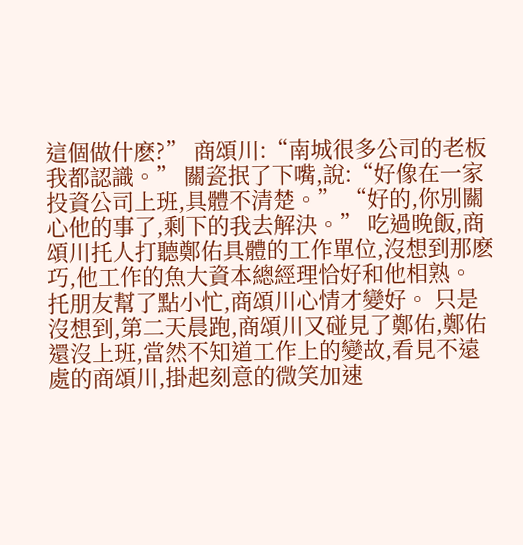這個做什麽?” 商頌川:“南城很多公司的老板我都認識。” 關瓷抿了下嘴,說:“好像在一家投資公司上班,具體不清楚。” “好的,你別關心他的事了,剩下的我去解決。” 吃過晚飯,商頌川托人打聽鄭佑具體的工作單位,沒想到那麽巧,他工作的魚大資本總經理恰好和他相熟。 托朋友幫了點小忙,商頌川心情才變好。 只是沒想到,第二天晨跑,商頌川又碰見了鄭佑,鄭佑還沒上班,當然不知道工作上的變故,看見不遠處的商頌川,掛起刻意的微笑加速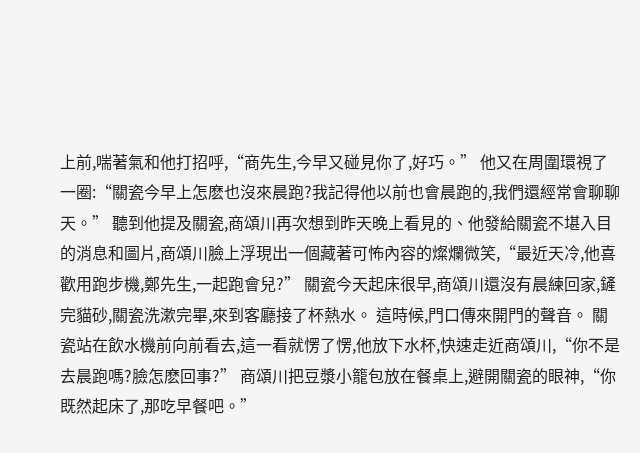上前,喘著氣和他打招呼,“商先生,今早又碰見你了,好巧。” 他又在周圍環視了一圈:“關瓷今早上怎麽也沒來晨跑?我記得他以前也會晨跑的,我們還經常會聊聊天。” 聽到他提及關瓷,商頌川再次想到昨天晚上看見的、他發給關瓷不堪入目的消息和圖片,商頌川臉上浮現出一個藏著可怖內容的燦爛微笑,“最近天冷,他喜歡用跑步機,鄭先生,一起跑會兒?” 關瓷今天起床很早,商頌川還沒有晨練回家,鏟完貓砂,關瓷洗漱完畢,來到客廳接了杯熱水。 這時候,門口傳來開門的聲音。 關瓷站在飲水機前向前看去,這一看就愣了愣,他放下水杯,快速走近商頌川,“你不是去晨跑嗎?臉怎麽回事?” 商頌川把豆漿小籠包放在餐桌上,避開關瓷的眼神,“你既然起床了,那吃早餐吧。”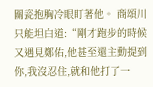關瓷抱胸冷眼盯著他。 商頌川只能坦白道:“剛才跑步的時候又遇見鄭佑,他甚至還主動提到你,我沒忍住,就和他打了一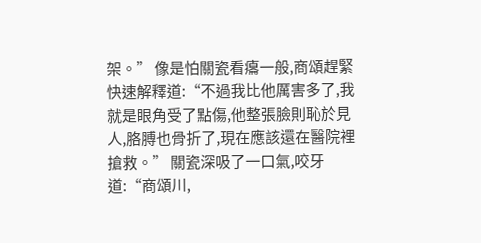架。” 像是怕關瓷看癟一般,商頌趕緊快速解釋道:“不過我比他厲害多了,我就是眼角受了點傷,他整張臉則恥於見人,胳膊也骨折了,現在應該還在醫院裡搶救。” 關瓷深吸了一口氣,咬牙道:“商頌川,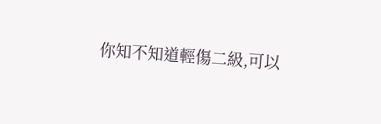你知不知道輕傷二級,可以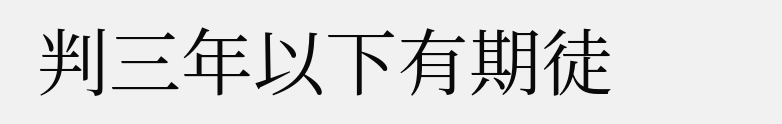判三年以下有期徒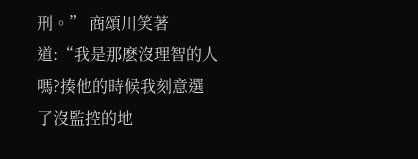刑。” 商頌川笑著道:“我是那麽沒理智的人嗎?揍他的時候我刻意選了沒監控的地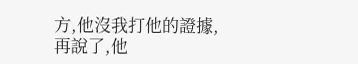方,他沒我打他的證據,再說了,他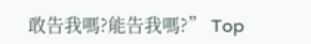敢告我嗎?能告我嗎?” Top